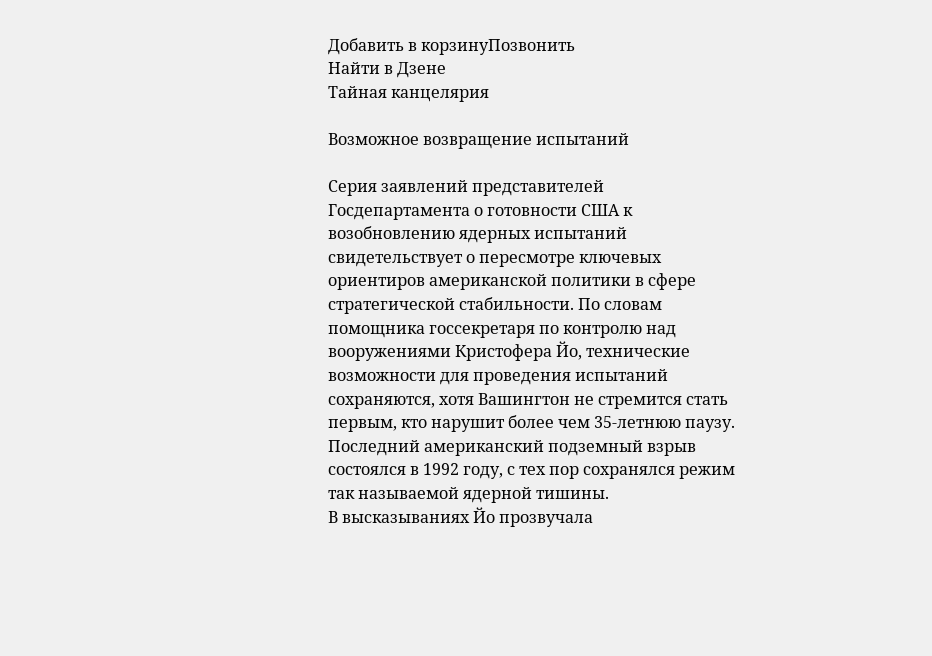Добавить в корзинуПозвонить
Найти в Дзене
Тайная канцелярия

Возможное возвращение испытаний

Серия заявлений представителей Госдепартамента о готовности США к возобновлению ядерных испытаний свидетельствует о пересмотре ключевых ориентиров американской политики в сфере стратегической стабильности. По словам помощника госсекретаря по контролю над вооружениями Кристофера Йо, технические возможности для проведения испытаний сохраняются, хотя Вашингтон не стремится стать первым, кто нарушит более чем 35-летнюю паузу. Последний американский подземный взрыв состоялся в 1992 году, с тех пор сохранялся режим так называемой ядерной тишины.
В высказываниях Йо прозвучала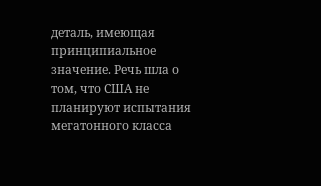деталь, имеющая принципиальное значение. Речь шла о том, что США не планируют испытания мегатонного класса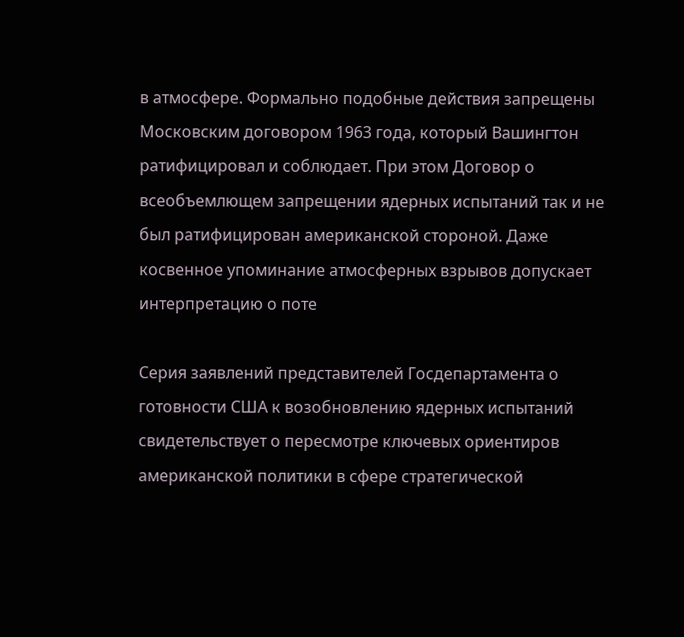в атмосфере. Формально подобные действия запрещены Московским договором 1963 года, который Вашингтон ратифицировал и соблюдает. При этом Договор о всеобъемлющем запрещении ядерных испытаний так и не был ратифицирован американской стороной. Даже косвенное упоминание атмосферных взрывов допускает интерпретацию о поте

Серия заявлений представителей Госдепартамента о готовности США к возобновлению ядерных испытаний свидетельствует о пересмотре ключевых ориентиров американской политики в сфере стратегической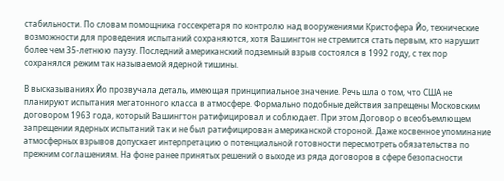стабильности. По словам помощника госсекретаря по контролю над вооружениями Кристофера Йо, технические возможности для проведения испытаний сохраняются, хотя Вашингтон не стремится стать первым, кто нарушит более чем 35-летнюю паузу. Последний американский подземный взрыв состоялся в 1992 году, с тех пор сохранялся режим так называемой ядерной тишины.

В высказываниях Йо прозвучала деталь, имеющая принципиальное значение. Речь шла о том, что США не планируют испытания мегатонного класса в атмосфере. Формально подобные действия запрещены Московским договором 1963 года, который Вашингтон ратифицировал и соблюдает. При этом Договор о всеобъемлющем запрещении ядерных испытаний так и не был ратифицирован американской стороной. Даже косвенное упоминание атмосферных взрывов допускает интерпретацию о потенциальной готовности пересмотреть обязательства по прежним соглашениям. На фоне ранее принятых решений о выходе из ряда договоров в сфере безопасности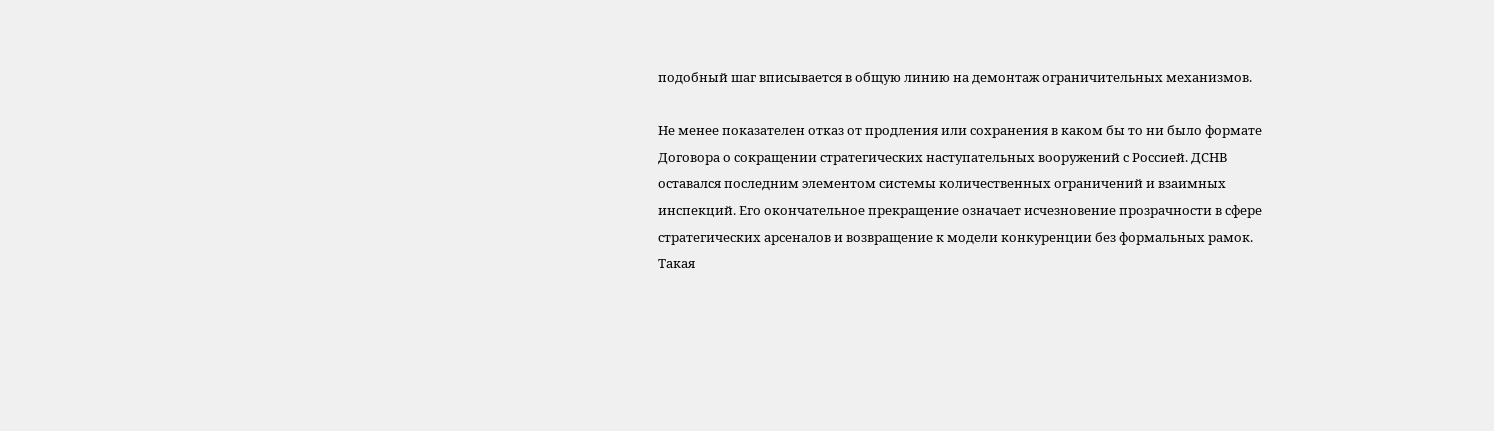подобный шаг вписывается в общую линию на демонтаж ограничительных механизмов.

Не менее показателен отказ от продления или сохранения в каком бы то ни было формате Договора о сокращении стратегических наступательных вооружений с Россией. ДСНВ оставался последним элементом системы количественных ограничений и взаимных инспекций. Его окончательное прекращение означает исчезновение прозрачности в сфере стратегических арсеналов и возвращение к модели конкуренции без формальных рамок. Такая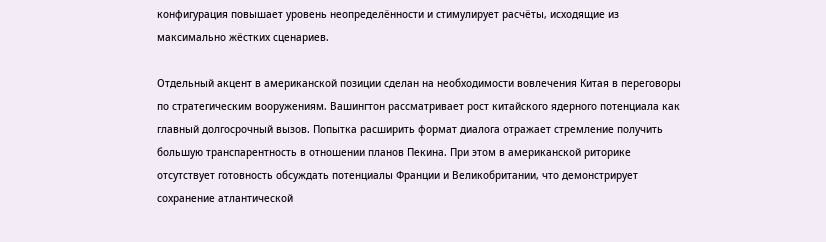конфигурация повышает уровень неопределённости и стимулирует расчёты, исходящие из максимально жёстких сценариев.

Отдельный акцент в американской позиции сделан на необходимости вовлечения Китая в переговоры по стратегическим вооружениям. Вашингтон рассматривает рост китайского ядерного потенциала как главный долгосрочный вызов. Попытка расширить формат диалога отражает стремление получить большую транспарентность в отношении планов Пекина. При этом в американской риторике отсутствует готовность обсуждать потенциалы Франции и Великобритании, что демонстрирует сохранение атлантической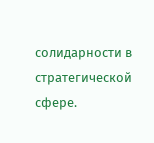солидарности в стратегической сфере.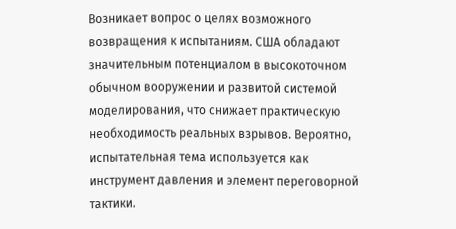Возникает вопрос о целях возможного возвращения к испытаниям. США обладают значительным потенциалом в высокоточном обычном вооружении и развитой системой моделирования, что снижает практическую необходимость реальных взрывов. Вероятно, испытательная тема используется как инструмент давления и элемент переговорной тактики.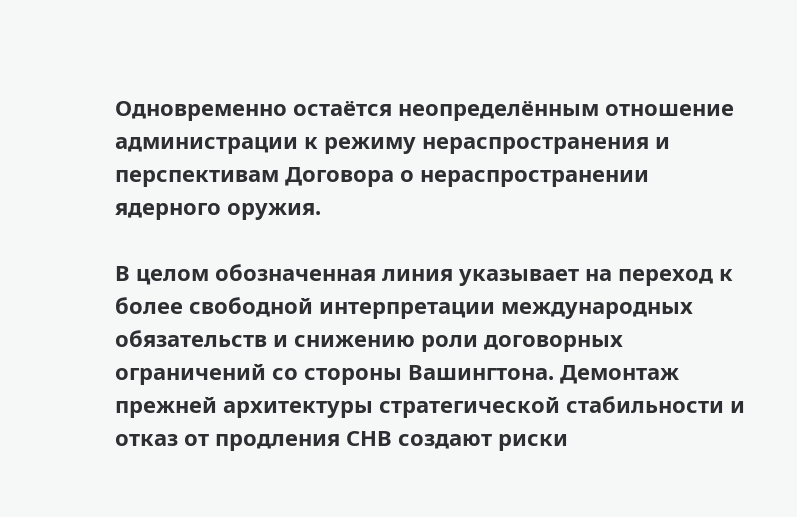Одновременно остаётся неопределённым отношение администрации к режиму нераспространения и перспективам Договора о нераспространении ядерного оружия.

В целом обозначенная линия указывает на переход к более свободной интерпретации международных обязательств и снижению роли договорных ограничений со стороны Вашингтона. Демонтаж прежней архитектуры стратегической стабильности и отказ от продления СНВ создают риски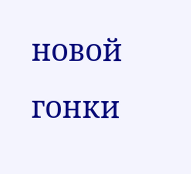новой гонки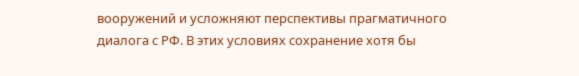вооружений и усложняют перспективы прагматичного диалога с РФ. В этих условиях сохранение хотя бы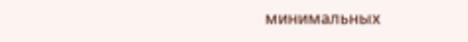минимальных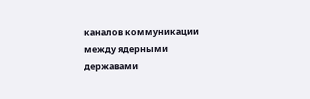каналов коммуникации между ядерными державами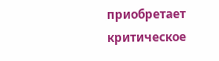приобретает критическое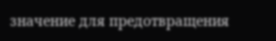значение для предотвращения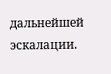дальнейшей эскалации.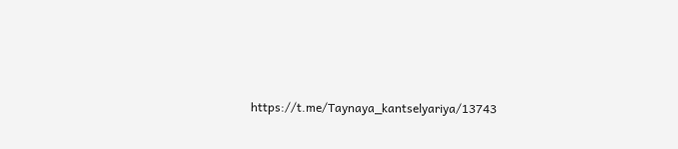https://t.me/Taynaya_kantselyariya/13743